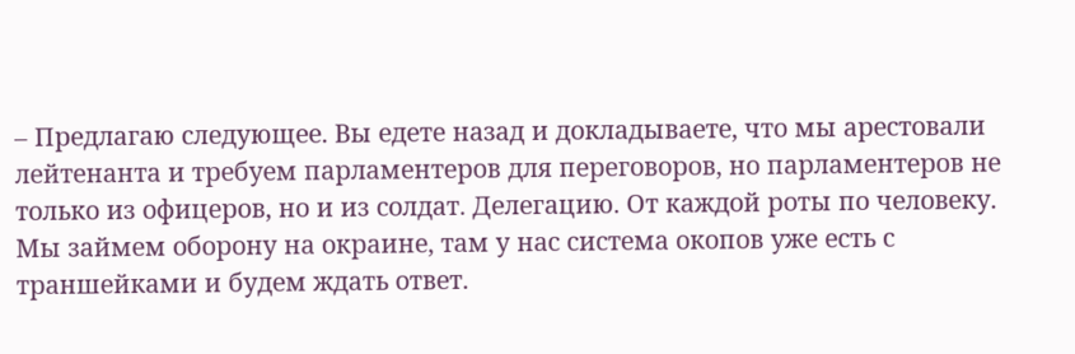– Предлагаю следующее. Вы едете назад и докладываете, что мы арестовали лейтенанта и требуем парламентеров для переговоров, но парламентеров не только из офицеров, но и из солдат. Делегацию. От каждой роты по человеку. Мы займем оборону на окраине, там у нас система окопов уже есть с траншейками и будем ждать ответ.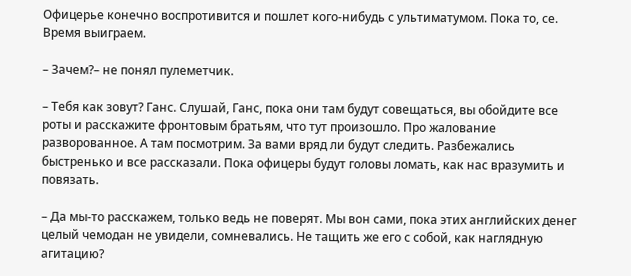Офицерье конечно воспротивится и пошлет кого-нибудь с ультиматумом. Пока то, се. Время выиграем.

– Зачем?– не понял пулеметчик.

– Тебя как зовут? Ганс. Слушай, Ганс, пока они там будут совещаться, вы обойдите все роты и расскажите фронтовым братьям, что тут произошло. Про жалование разворованное. А там посмотрим. За вами вряд ли будут следить. Разбежались быстренько и все рассказали. Пока офицеры будут головы ломать, как нас вразумить и повязать.

– Да мы-то расскажем, только ведь не поверят. Мы вон сами, пока этих английских денег целый чемодан не увидели, сомневались. Не тащить же его с собой, как наглядную агитацию?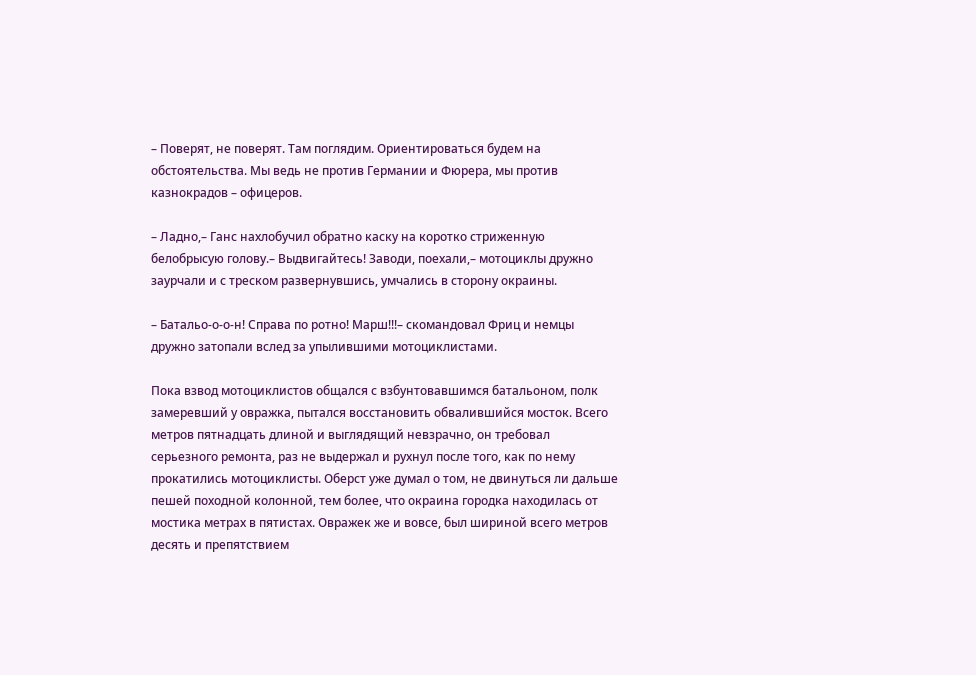– Поверят, не поверят. Там поглядим. Ориентироваться будем на обстоятельства. Мы ведь не против Германии и Фюрера, мы против казнокрадов – офицеров.

– Ладно,– Ганс нахлобучил обратно каску на коротко стриженную белобрысую голову.– Выдвигайтесь! Заводи, поехали,– мотоциклы дружно заурчали и с треском развернувшись, умчались в сторону окраины.

– Батальо-о-о-н! Справа по ротно! Марш!!!– скомандовал Фриц и немцы дружно затопали вслед за упылившими мотоциклистами.

Пока взвод мотоциклистов общался с взбунтовавшимся батальоном, полк замеревший у овражка, пытался восстановить обвалившийся мосток. Всего метров пятнадцать длиной и выглядящий невзрачно, он требовал серьезного ремонта, раз не выдержал и рухнул после того, как по нему прокатились мотоциклисты. Оберст уже думал о том, не двинуться ли дальше пешей походной колонной, тем более, что окраина городка находилась от мостика метрах в пятистах. Овражек же и вовсе, был шириной всего метров десять и препятствием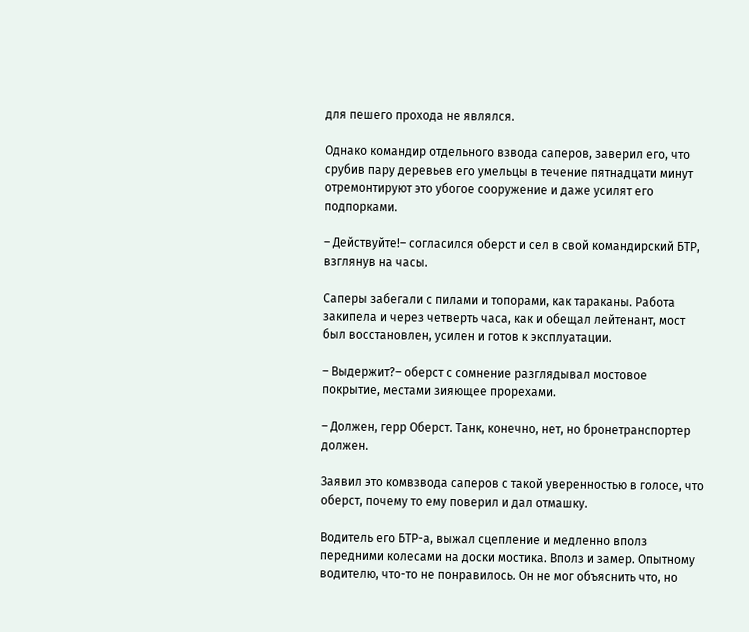для пешего прохода не являлся.

Однако командир отдельного взвода саперов, заверил его, что срубив пару деревьев его умельцы в течение пятнадцати минут отремонтируют это убогое сооружение и даже усилят его подпорками.

– Действуйте!– согласился оберст и сел в свой командирский БТР, взглянув на часы.

Саперы забегали с пилами и топорами, как тараканы. Работа закипела и через четверть часа, как и обещал лейтенант, мост был восстановлен, усилен и готов к эксплуатации.

– Выдержит?– оберст с сомнение разглядывал мостовое покрытие, местами зияющее прорехами.

– Должен, герр Оберст. Танк, конечно, нет, но бронетранспортер должен.

Заявил это комвзвода саперов с такой уверенностью в голосе, что оберст, почему то ему поверил и дал отмашку.

Водитель его БТР-а, выжал сцепление и медленно вполз передними колесами на доски мостика. Вполз и замер. Опытному водителю, что-то не понравилось. Он не мог объяснить что, но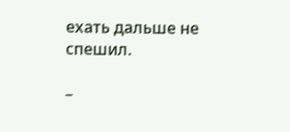ехать дальше не спешил.

–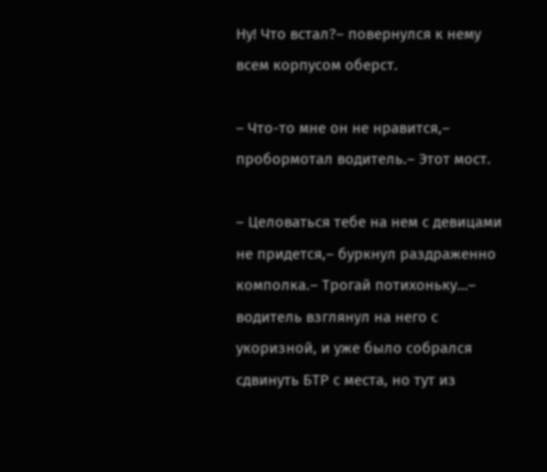Ну! Что встал?– повернулся к нему всем корпусом оберст.

– Что-то мне он не нравится,– пробормотал водитель.– Этот мост.

– Целоваться тебе на нем с девицами не придется,– буркнул раздраженно комполка.– Трогай потихоньку…– водитель взглянул на него с укоризной, и уже было собрался сдвинуть БТР с места, но тут из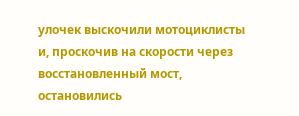улочек выскочили мотоциклисты и, проскочив на скорости через восстановленный мост, остановились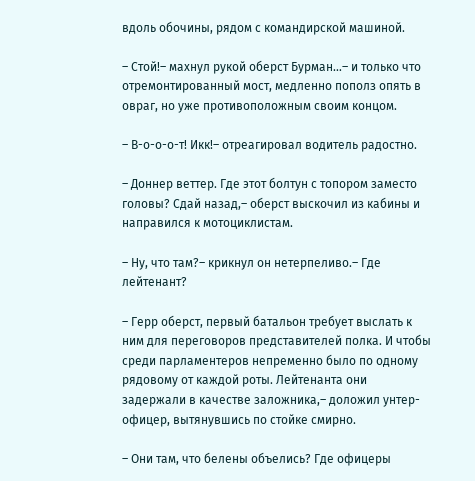вдоль обочины, рядом с командирской машиной.

– Стой!– махнул рукой оберст Бурман…– и только что отремонтированный мост, медленно пополз опять в овраг, но уже противоположным своим концом.

– В-о-о-о-т! Икк!– отреагировал водитель радостно.

– Доннер веттер. Где этот болтун с топором заместо головы? Сдай назад,– оберст выскочил из кабины и направился к мотоциклистам.

– Ну, что там?– крикнул он нетерпеливо.– Где лейтенант?

– Герр оберст, первый батальон требует выслать к ним для переговоров представителей полка. И чтобы среди парламентеров непременно было по одному рядовому от каждой роты. Лейтенанта они задержали в качестве заложника,– доложил унтер-офицер, вытянувшись по стойке смирно.

– Они там, что белены объелись? Где офицеры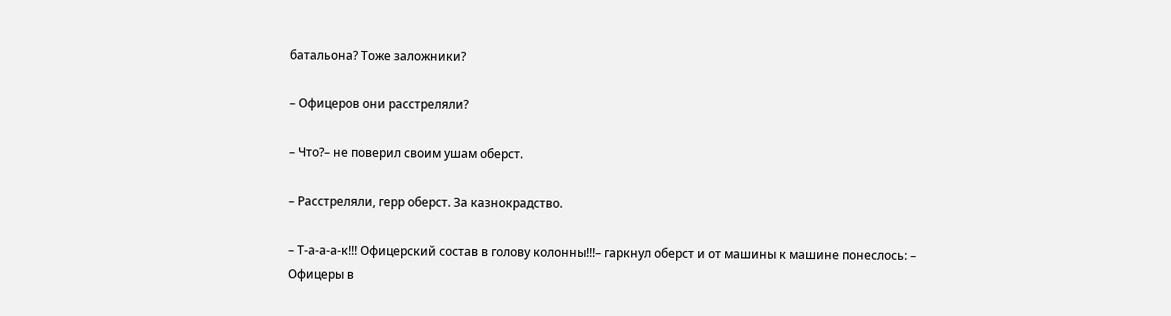батальона? Тоже заложники?

– Офицеров они расстреляли?

– Что?– не поверил своим ушам оберст.

– Расстреляли, герр оберст. За казнокрадство.

– Т-а-а-а-к!!! Офицерский состав в голову колонны!!!– гаркнул оберст и от машины к машине понеслось: – Офицеры в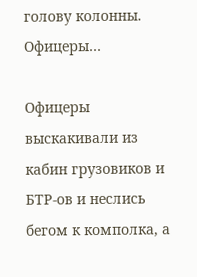голову колонны. Офицеры…

Офицеры выскакивали из кабин грузовиков и БТР-ов и неслись бегом к комполка, а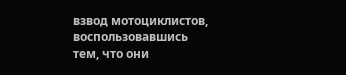взвод мотоциклистов, воспользовавшись тем, что они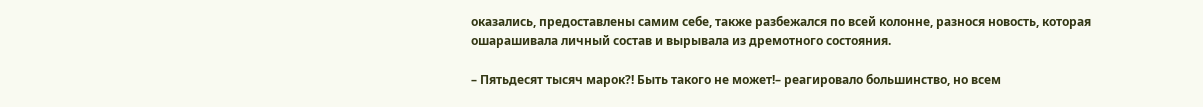оказались, предоставлены самим себе, также разбежался по всей колонне, разнося новость, которая ошарашивала личный состав и вырывала из дремотного состояния.

– Пятьдесят тысяч марок?! Быть такого не может!– реагировало большинство, но всем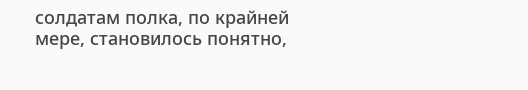солдатам полка, по крайней мере, становилось понятно,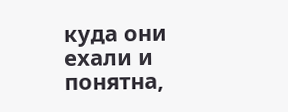куда они ехали и понятна,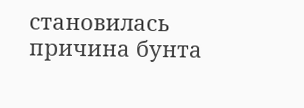становилась причина бунта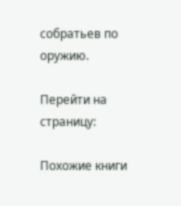собратьев по оружию.

Перейти на страницу:

Похожие книги